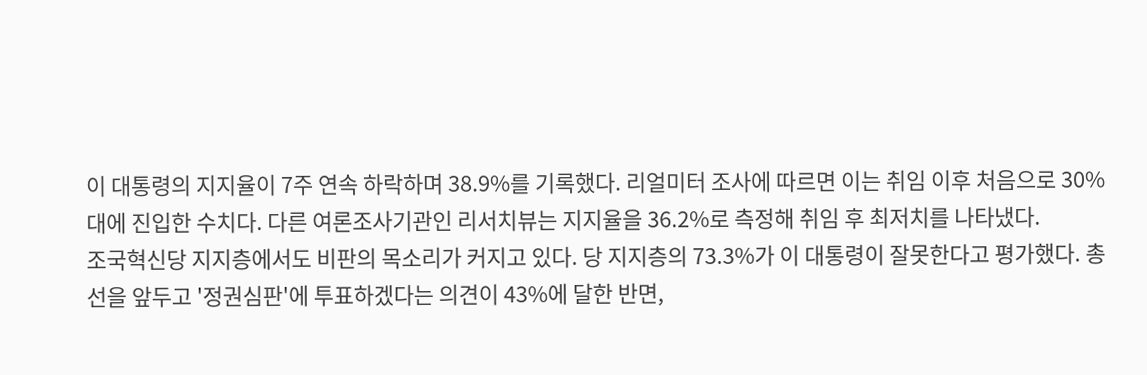이 대통령의 지지율이 7주 연속 하락하며 38.9%를 기록했다. 리얼미터 조사에 따르면 이는 취임 이후 처음으로 30%대에 진입한 수치다. 다른 여론조사기관인 리서치뷰는 지지율을 36.2%로 측정해 취임 후 최저치를 나타냈다.
조국혁신당 지지층에서도 비판의 목소리가 커지고 있다. 당 지지층의 73.3%가 이 대통령이 잘못한다고 평가했다. 총선을 앞두고 '정권심판'에 투표하겠다는 의견이 43%에 달한 반면,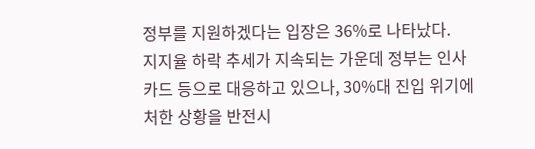정부를 지원하겠다는 입장은 36%로 나타났다.
지지율 하락 추세가 지속되는 가운데 정부는 인사 카드 등으로 대응하고 있으나, 30%대 진입 위기에 처한 상황을 반전시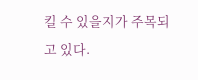킬 수 있을지가 주목되고 있다.